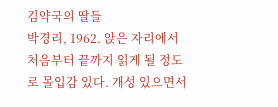김약국의 딸들
박경리, 1962. 앉은 자리에서 처음부터 끝까지 읽게 될 정도로 몰입감 있다. 개성 있으면서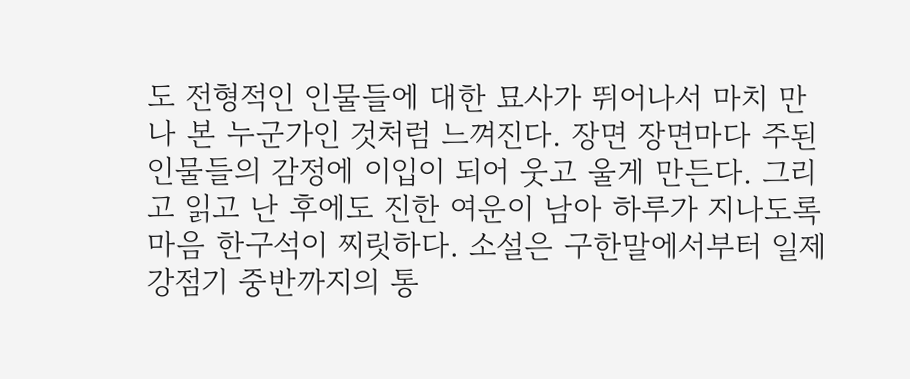도 전형적인 인물들에 대한 묘사가 뛰어나서 마치 만나 본 누군가인 것처럼 느껴진다. 장면 장면마다 주된 인물들의 감정에 이입이 되어 웃고 울게 만든다. 그리고 읽고 난 후에도 진한 여운이 남아 하루가 지나도록 마음 한구석이 찌릿하다. 소설은 구한말에서부터 일제 강점기 중반까지의 통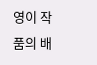영이 작품의 배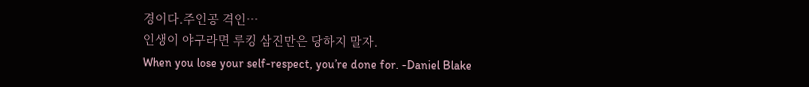경이다.주인공 격인…
인생이 야구라면 루킹 삼진만은 당하지 말자.
When you lose your self-respect, you’re done for. -Daniel Blake